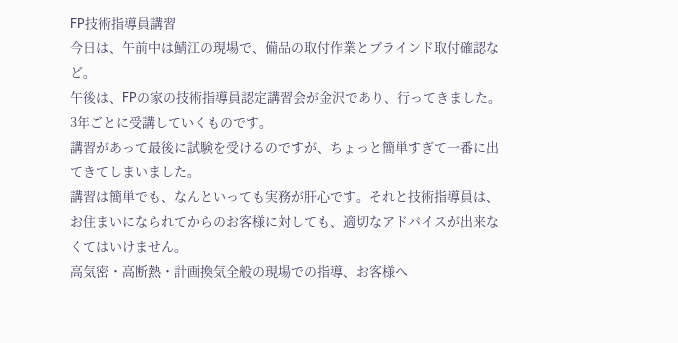FP技術指導員講習
今日は、午前中は鯖江の現場で、備品の取付作業とブラインド取付確認など。
午後は、FPの家の技術指導員認定講習会が金沢であり、行ってきました。3年ごとに受講していくものです。
講習があって最後に試験を受けるのですが、ちょっと簡単すぎて一番に出てきてしまいました。
講習は簡単でも、なんといっても実務が肝心です。それと技術指導員は、お住まいになられてからのお客様に対しても、適切なアドバイスが出来なくてはいけません。
高気密・高断熱・計画換気全般の現場での指導、お客様へ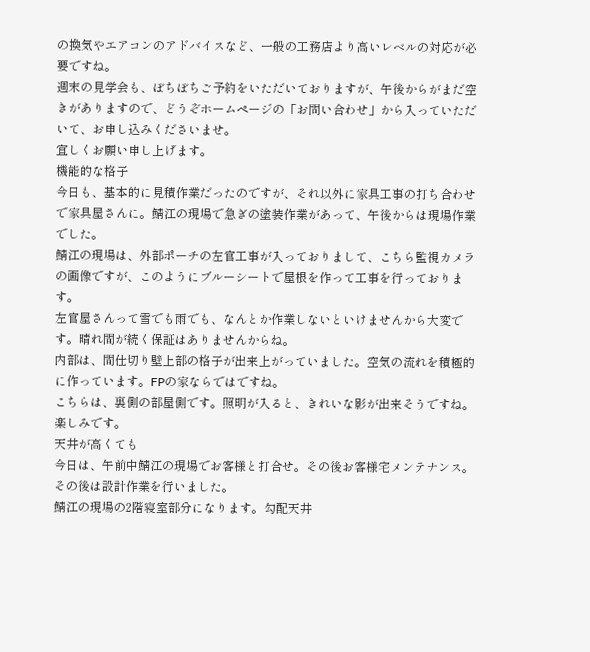の換気やエアコンのアドバイスなど、一般の工務店より高いレベルの対応が必要ですね。
週末の見学会も、ぼちぼちご予約をいただいておりますが、午後からがまだ空きがありますので、どうぞホームページの「お問い合わせ」から入っていただいて、お申し込みくださいませ。
宜しくお願い申し上げます。
機能的な格子
今日も、基本的に見積作業だったのですが、それ以外に家具工事の打ち合わせで家具屋さんに。鯖江の現場で急ぎの塗装作業があって、午後からは現場作業でした。
鯖江の現場は、外部ポーチの左官工事が入っておりまして、こちら監視カメラの画像ですが、このようにブルーシートで屋根を作って工事を行っております。
左官屋さんって雪でも雨でも、なんとか作業しないといけませんから大変です。晴れ間が続く保証はありませんからね。
内部は、間仕切り壁上部の格子が出来上がっていました。空気の流れを積極的に作っています。FPの家ならではですね。
こちらは、裏側の部屋側です。照明が入ると、きれいな影が出来そうですね。楽しみです。
天井が高くても
今日は、午前中鯖江の現場でお客様と打合せ。その後お客様宅メンテナンス。その後は設計作業を行いました。
鯖江の現場の2階寝室部分になります。勾配天井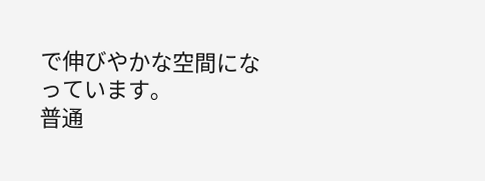で伸びやかな空間になっています。
普通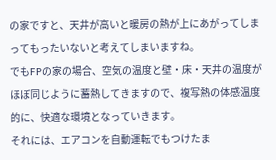の家ですと、天井が高いと暖房の熱が上にあがってしまってもったいないと考えてしまいますね。
でもFPの家の場合、空気の温度と壁・床・天井の温度がほぼ同じように蓄熱してきますので、複写熱の体感温度的に、快適な環境となっていきます。
それには、エアコンを自動運転でもつけたま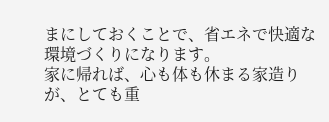まにしておくことで、省エネで快適な環境づくりになります。
家に帰れば、心も体も休まる家造りが、とても重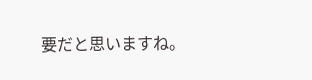要だと思いますね。